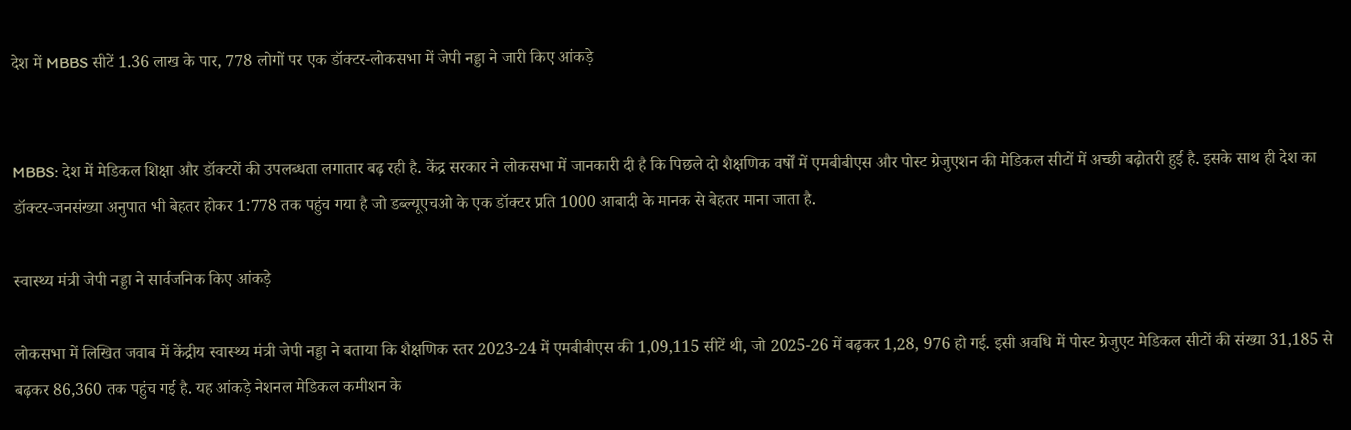देश में MBBS सीटें 1.36 लाख के पार, 778 लोगों पर एक डॉक्टर-लोकसभा में जेपी नड्डा ने जारी किए आंकड़े


MBBS: देश में मेडिकल शिक्षा और डॉक्टरों की उपलब्धता लगातार बढ़ रही है. केंद्र सरकार ने लोकसभा में जानकारी दी है कि पिछले दो शैक्षणिक वर्षों में एमबीबीएस और पोस्ट ग्रेजुएशन की मेडिकल सीटों में अच्छी बढ़ोतरी हुई है. इसके साथ ही देश का डॉक्टर-जनसंख्या अनुपात भी बेहतर होकर 1:778 तक पहुंच गया है जो डब्ल्यूएचओ के एक डॉक्टर प्रति 1000 आबादी के मानक से बेहतर माना जाता है.

स्वास्थ्य मंत्री जेपी नड्डा ने सार्वजनिक किए आंकड़े

लोकसभा में लिखित जवाब में केंद्रीय स्वास्थ्य मंत्री जेपी नड्डा ने बताया कि शैक्षणिक स्तर 2023-24 में एमबीबीएस की 1,09,115 सीटें थी, जो 2025-26 में बढ़कर 1,28, 976 हो गई. इसी अवधि में पोस्ट ग्रेजुएट मेडिकल सीटों की संख्या 31,185 से बढ़कर 86,360 तक पहुंच गई है. यह आंकड़े नेशनल मेडिकल कमीशन के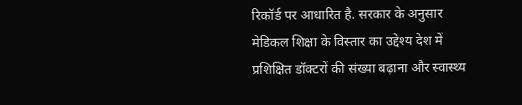रिकॉर्ड पर आधारित है. सरकार के अनुसार मेडिकल शिक्षा के विस्तार का उद्देश्य देश में प्रशिक्षित डॉक्टरों की संख्या बढ़ाना और स्वास्थ्य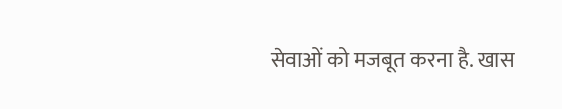सेवाओं को मजबूत करना है. खास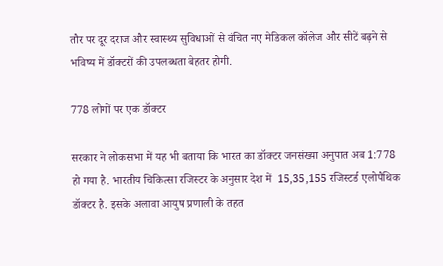तौर पर दूर दराज और स्वास्थ्य सुविधाओं से वंचित नए मेडिकल कॉलेज और सीटें बढ़ने से भविष्य में डॉक्टरों की उपलब्धता बेहतर होगी.

778 लोगों पर एक डॉक्टर

सरकार ने लोकसभा में यह भी बताया कि भारत का डॉक्टर जनसंख्या अनुपात अब 1:778 हो गया है. भारतीय चिकित्सा रजिस्टर के अनुसार देश में  15,35,155 रजिस्टर्ड एलोपैथिक डॉक्टर है. इसके अलावा आयुष प्रणाली के तहत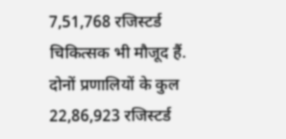7,51,768 रजिस्टर्ड चिकित्सक भी मौजूद हैं. दोनों प्रणालियों के कुल 22,86,923 रजिस्टर्ड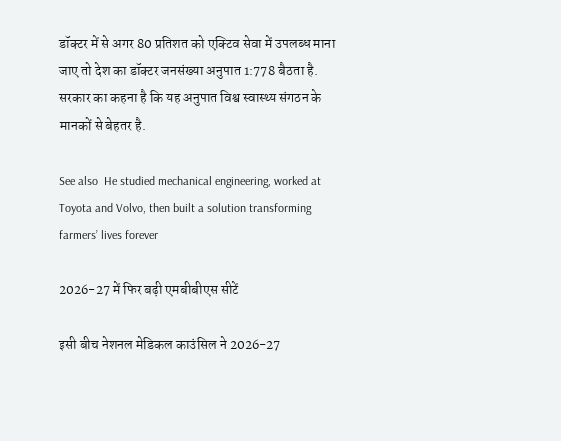डॉक्टर में से अगर 80 प्रतिशत को एक्टिव सेवा में उपलब्ध माना जाए तो देश का डॉक्टर जनसंख्या अनुपात 1:778 बैठता है. सरकार का कहना है कि यह अनुपात विश्व स्वास्थ्य संगठन के मानकों से बेहतर है.

See also  He studied mechanical engineering, worked at Toyota and Volvo, then built a solution transforming farmers’ lives forever

2026-27 में फिर बढ़ी एमबीबीएस सीटें

इसी बीच नेशनल मेडिकल काउंसिल ने 2026-27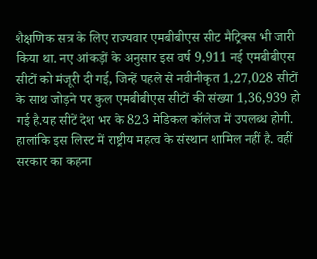शैक्षणिक सत्र के लिए राज्यवार एमबीबीएस सीट मैट्रिक्स भी जारी किया था. नए आंकड़ों के अनुसार इस वर्ष 9,911 नई एमबीबीएस सीटों को मंजूरी दी गई, जिन्हें पहले से नवीनीकृत 1,27,028 सीटों के साथ जोड़ने पर कुल एमबीबीएस सीटों की संख्या 1,36,939 हो गई है.यह सीटें देश भर के 823 मेडिकल कॉलेज में उपलब्ध होगी. हालांकि इस लिस्ट में राष्ट्रीय महत्व के संस्थान शामिल नहीं है. वहीं सरकार का कहना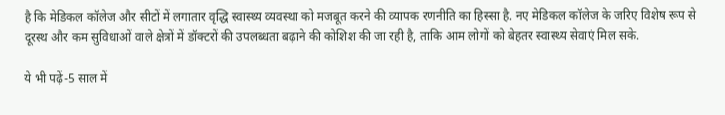है कि मेडिकल कॉलेज और सीटों में लगातार वृद्धि स्वास्थ्य व्यवस्था को मजबूत करने की व्यापक रणनीति का हिस्सा है. नए मेडिकल कॉलेज के जरिए विशेष रूप से दूरस्थ और कम सुविधाओं वाले क्षेत्रों में डॉक्टरों की उपलब्धता बढ़ाने की कोशिश की जा रही है, ताकि आम लोगों को बेहतर स्वास्थ्य सेवाएं मिल सके.

ये भी पढ़ें-5 साल में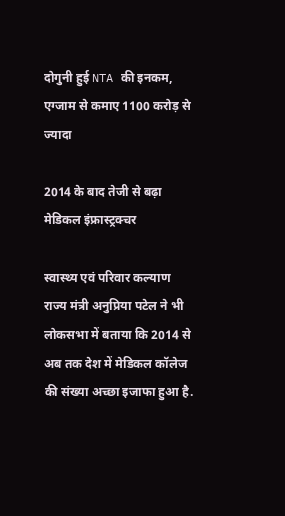दोगुनी हुई NTA की इनकम, एग्जाम से कमाए 1100 करोड़ से ज्यादा

2014 के बाद तेजी से बढ़ा मेडिकल इंफ्रास्ट्रक्चर

स्वास्थ्य एवं परिवार कल्याण राज्य मंत्री अनुप्रिया पटेल ने भी लोकसभा में बताया कि 2014 से अब तक देश में मेडिकल कॉलेज की संख्या अच्छा इजाफा हुआ है.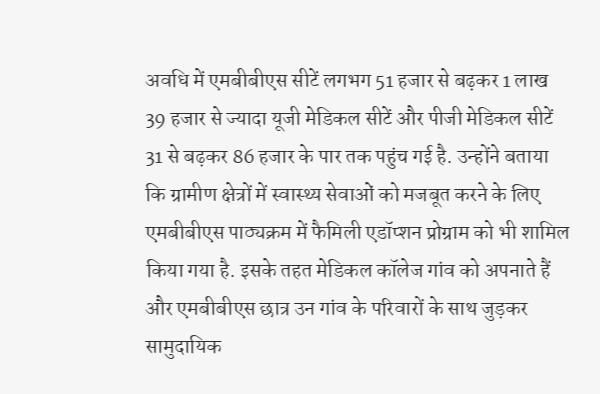अवधि में एमबीबीएस सीटें लगभग 51 हजार से बढ़कर 1 लाख 39 हजार से ज्यादा यूजी मेडिकल सीटें और पीजी मेडिकल सीटें 31 से बढ़कर 86 हजार के पार तक पहुंच गई है. उन्होंने बताया कि ग्रामीण क्षेत्रों में स्वास्थ्य सेवाओं को मजबूत करने के लिए एमबीबीएस पाठ्यक्रम में फैमिली एडॉप्शन प्रोग्राम को भी शामिल किया गया है. इसके तहत मेडिकल कॉलेज गांव को अपनाते हैं और एमबीबीएस छात्र उन गांव के परिवारों के साथ जुड़कर सामुदायिक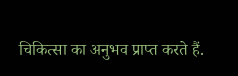चिकित्सा का अनुभव प्राप्त करते हैं.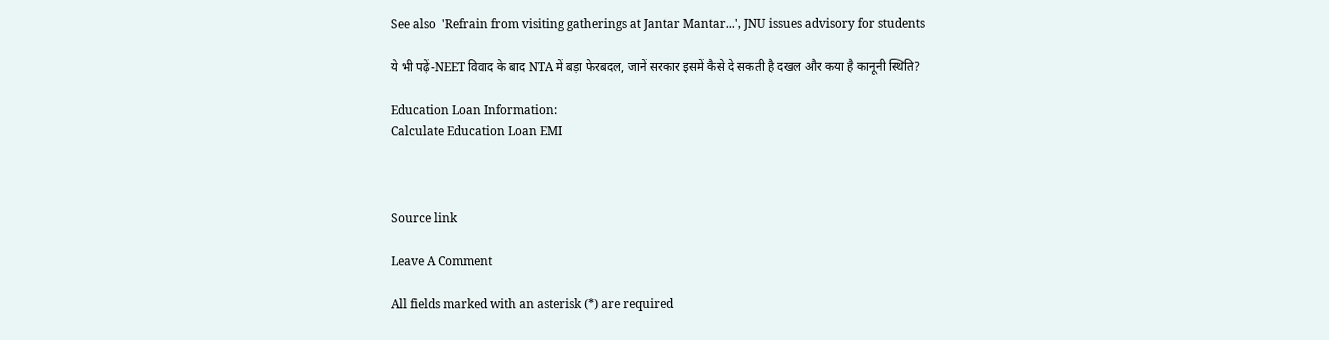See also  'Refrain from visiting gatherings at Jantar Mantar...', JNU issues advisory for students

ये भी पढ़ें-NEET विवाद के बाद NTA में बड़ा फेरबदल, जानें सरकार इसमें कैसे दे सकती है दखल और कया है कानूनी स्थिति?

Education Loan Information:
Calculate Education Loan EMI



Source link

Leave A Comment

All fields marked with an asterisk (*) are required